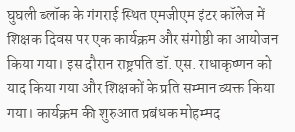घुघली ब्लॉक के गंगराई स्थित एमजीएम इंटर कॉलेज में शिक्षक दिवस पर एक कार्यक्रम और संगोष्ठी का आयोजन किया गया। इस दौरान राष्ट्रपति डॉ. एस. राधाकृष्णन को याद किया गया और शिक्षकों के प्रति सम्मान व्यक्त किया गया। कार्यक्रम की शुरुआत प्रबंधक मोहम्मद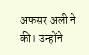अफसर अली ने की। उन्होंने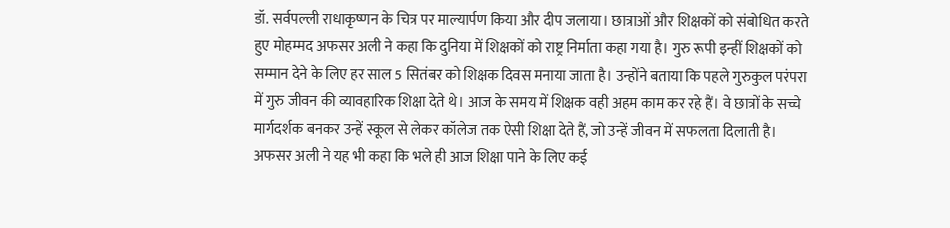डॉ. सर्वपल्ली राधाकृष्णन के चित्र पर माल्यार्पण किया और दीप जलाया। छात्राओं और शिक्षकों को संबोधित करते हुए मोहम्मद अफसर अली ने कहा कि दुनिया में शिक्षकों को राष्ट्र निर्माता कहा गया है। गुरु रूपी इन्हीं शिक्षकों को सम्मान देने के लिए हर साल 5 सितंबर को शिक्षक दिवस मनाया जाता है। उन्होंने बताया कि पहले गुरुकुल परंपरा में गुरु जीवन की व्यावहारिक शिक्षा देते थे। आज के समय में शिक्षक वही अहम काम कर रहे हैं। वे छात्रों के सच्चे मार्गदर्शक बनकर उन्हें स्कूल से लेकर कॉलेज तक ऐसी शिक्षा देते हैं, जो उन्हें जीवन में सफलता दिलाती है। अफसर अली ने यह भी कहा कि भले ही आज शिक्षा पाने के लिए कई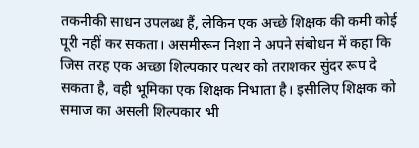तकनीकी साधन उपलब्ध हैं, लेकिन एक अच्छे शिक्षक की कमी कोई पूरी नहीं कर सकता। असमीरून निशा ने अपने संबोधन में कहा कि जिस तरह एक अच्छा शिल्पकार पत्थर को तराशकर सुंदर रूप दे सकता है, वही भूमिका एक शिक्षक निभाता है। इसीलिए शिक्षक को समाज का असली शिल्पकार भी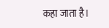कहा जाता है।